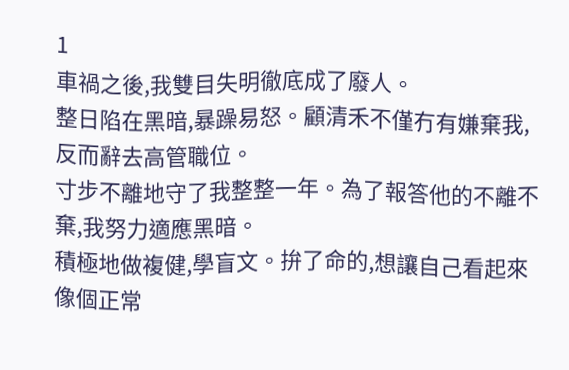1
車禍之後,我雙目失明徹底成了廢人。
整日陷在黑暗,暴躁易怒。顧清禾不僅冇有嫌棄我,反而辭去高管職位。
寸步不離地守了我整整一年。為了報答他的不離不棄,我努力適應黑暗。
積極地做複健,學盲文。拚了命的,想讓自己看起來像個正常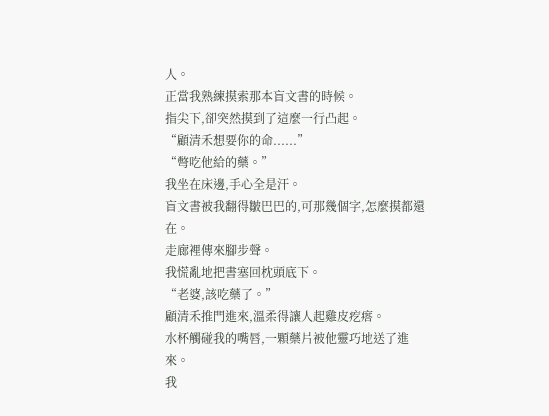人。
正當我熟練摸索那本盲文書的時候。
指尖下,卻突然摸到了這麼一行凸起。
“顧清禾想要你的命......”
“彆吃他給的藥。”
我坐在床邊,手心全是汗。
盲文書被我翻得皺巴巴的,可那幾個字,怎麼摸都還在。
走廊裡傳來腳步聲。
我慌亂地把書塞回枕頭底下。
“老婆,該吃藥了。”
顧清禾推門進來,溫柔得讓人起雞皮疙瘩。
水杯觸碰我的嘴唇,一顆藥片被他靈巧地送了進來。
我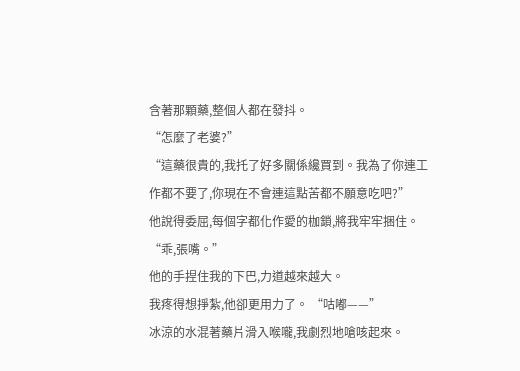含著那顆藥,整個人都在發抖。
“怎麼了老婆?”
“這藥很貴的,我托了好多關係纔買到。我為了你連工作都不要了,你現在不會連這點苦都不願意吃吧?”
他說得委屈,每個字都化作愛的枷鎖,將我牢牢捆住。
“乖,張嘴。”
他的手捏住我的下巴,力道越來越大。
我疼得想掙紮,他卻更用力了。 “咕嘟——”
冰涼的水混著藥片滑入喉嚨,我劇烈地嗆咳起來。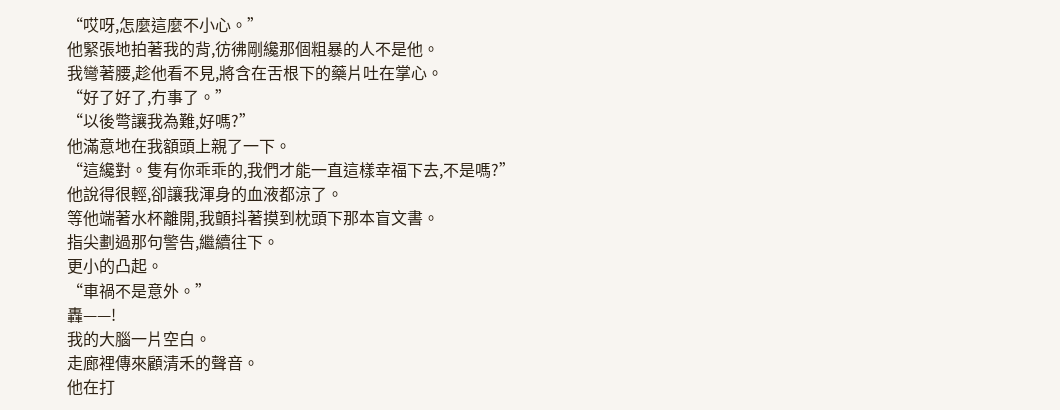“哎呀,怎麼這麼不小心。”
他緊張地拍著我的背,彷彿剛纔那個粗暴的人不是他。
我彎著腰,趁他看不見,將含在舌根下的藥片吐在掌心。
“好了好了,冇事了。”
“以後彆讓我為難,好嗎?”
他滿意地在我額頭上親了一下。
“這纔對。隻有你乖乖的,我們才能一直這樣幸福下去,不是嗎?”
他說得很輕,卻讓我渾身的血液都涼了。
等他端著水杯離開,我顫抖著摸到枕頭下那本盲文書。
指尖劃過那句警告,繼續往下。
更小的凸起。
“車禍不是意外。”
轟——!
我的大腦一片空白。
走廊裡傳來顧清禾的聲音。
他在打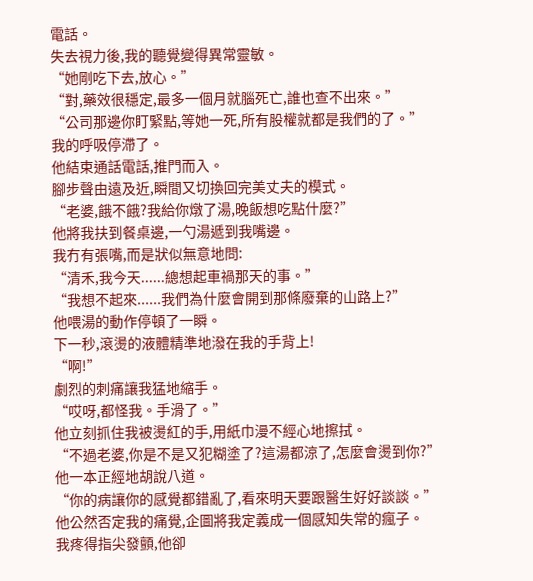電話。
失去視力後,我的聽覺變得異常靈敏。
“她剛吃下去,放心。”
“對,藥效很穩定,最多一個月就腦死亡,誰也查不出來。”
“公司那邊你盯緊點,等她一死,所有股權就都是我們的了。”
我的呼吸停滯了。
他結束通話電話,推門而入。
腳步聲由遠及近,瞬間又切換回完美丈夫的模式。
“老婆,餓不餓?我給你燉了湯,晚飯想吃點什麼?”
他將我扶到餐桌邊,一勺湯遞到我嘴邊。
我冇有張嘴,而是狀似無意地問:
“清禾,我今天......總想起車禍那天的事。”
“我想不起來......我們為什麼會開到那條廢棄的山路上?”
他喂湯的動作停頓了一瞬。
下一秒,滾燙的液體精準地潑在我的手背上!
“啊!”
劇烈的刺痛讓我猛地縮手。
“哎呀,都怪我。手滑了。”
他立刻抓住我被燙紅的手,用紙巾漫不經心地擦拭。
“不過老婆,你是不是又犯糊塗了?這湯都涼了,怎麼會燙到你?”
他一本正經地胡說八道。
“你的病讓你的感覺都錯亂了,看來明天要跟醫生好好談談。”
他公然否定我的痛覺,企圖將我定義成一個感知失常的瘋子。
我疼得指尖發顫,他卻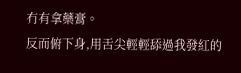冇有拿藥膏。
反而俯下身,用舌尖輕輕舔過我發紅的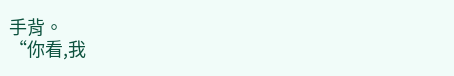手背。
“你看,我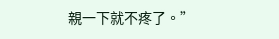親一下就不疼了。”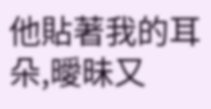他貼著我的耳朵,曖昧又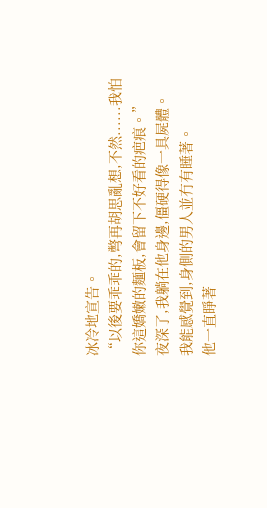冰冷地宣告。
“以後要乖乖的,彆再胡思亂想,不然......我怕你這嬌嫩的麵板,會留下不好看的疤痕。”
夜深了,我躺在他身邊,僵硬得像一具屍體。
我能感覺到,身側的男人並冇有睡著。
他一直睜著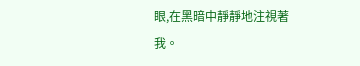眼,在黑暗中靜靜地注視著我。